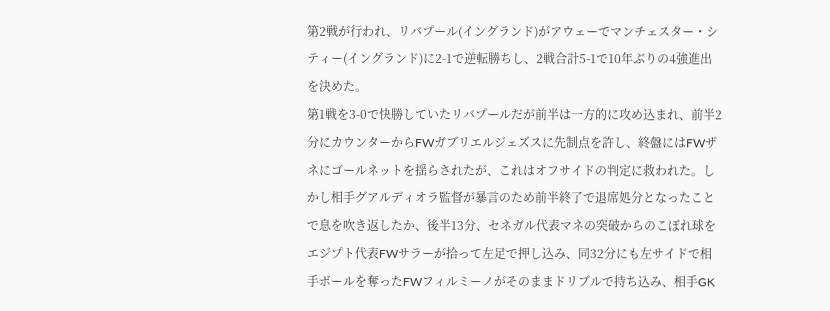第2戦が行われ、リバプール(イングランド)がアウェーでマンチェスター・シティー(イングランド)に2-1で逆転勝ちし、2戦合計5-1で10年ぶりの4強進出を決めた。
第1戦を3-0で快勝していたリバプールだが前半は一方的に攻め込まれ、前半2分にカウンターからFWガブリエルジェズスに先制点を許し、終盤にはFWザネにゴールネットを揺らされたが、これはオフサイドの判定に救われた。しかし相手グアルディオラ監督が暴言のため前半終了で退席処分となったことで息を吹き返したか、後半13分、セネガル代表マネの突破からのこぼれ球をエジプト代表FWサラーが拾って左足で押し込み、同32分にも左サイドで相手ボールを奪ったFWフィルミーノがそのままドリブルで持ち込み、相手GK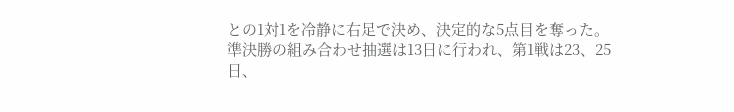との1対1を冷静に右足で決め、決定的な5点目を奪った。
準決勝の組み合わせ抽選は13日に行われ、第1戦は23、25日、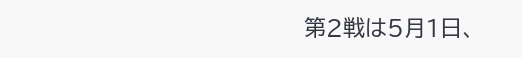第2戦は5月1日、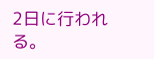2日に行われる。